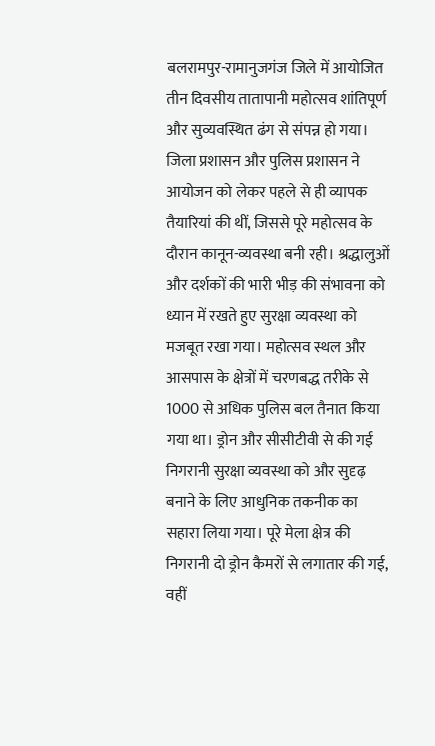बलरामपुर-रामानुजगंज जिले में आयोजित तीन दिवसीय तातापानी महोत्सव शांतिपूर्ण और सुव्यवस्थित ढंग से संपन्न हो गया। जिला प्रशासन और पुलिस प्रशासन ने आयोजन को लेकर पहले से ही व्यापक तैयारियां की थीं, जिससे पूरे महोत्सव के दौरान कानून-व्यवस्था बनी रही। श्रद्धालुओं और दर्शकों की भारी भीड़ की संभावना को ध्यान में रखते हुए सुरक्षा व्यवस्था को मजबूत रखा गया। महोत्सव स्थल और आसपास के क्षेत्रों में चरणबद्ध तरीके से 1000 से अधिक पुलिस बल तैनात किया गया था। ड्रोन और सीसीटीवी से की गई निगरानी सुरक्षा व्यवस्था को और सुदृढ़ बनाने के लिए आधुनिक तकनीक का सहारा लिया गया। पूरे मेला क्षेत्र की निगरानी दो ड्रोन कैमरों से लगातार की गई, वहीं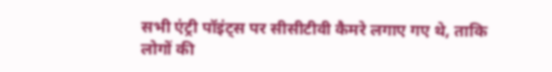सभी एंट्री पॉइंट्स पर सीसीटीवी कैमरे लगाए गए थे, ताकि लोगों की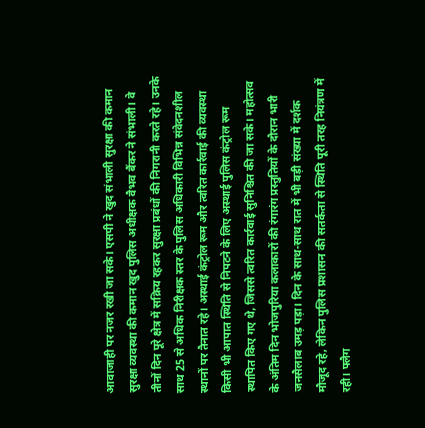आवाजाही पर नजर रखी जा सके। एसपी ने खुद संभाली सुरक्षा की कमान सुरक्षा व्यवस्था की कमान खुद पुलिस अधीक्षक वैभव बैंकर ने संभाली। वे तीनों दिन पूरे क्षेत्र में सक्रिय रहकर सुरक्षा प्रबंधों की निगरानी करते रहे। उनके साथ 25 से अधिक निरीक्षक स्तर के पुलिस अधिकारी विभिन्न संवेदनशील स्थानों पर तैनात रहे। अस्थाई कंट्रोल रूम और त्वरित कार्रवाई की व्यवस्था किसी भी आपात स्थिति से निपटने के लिए अस्थाई पुलिस कंट्रोल रूम स्थापित किए गए थे, जिससे त्वरित कार्रवाई सुनिश्चित की जा सके। महोत्सव के अंतिम दिन भोजपुरिया कलाकारों की रंगारंग प्रस्तुतियों के दौरान भारी जनसैलाब उमड़ पड़ा। दिन के साथ-साथ रात में भी बड़ी संख्या में दर्शक मौजूद रहे, लेकिन पुलिस प्रशासन की सतर्कता से स्थिति पूरी तरह नियंत्रण में रही। फ्लैग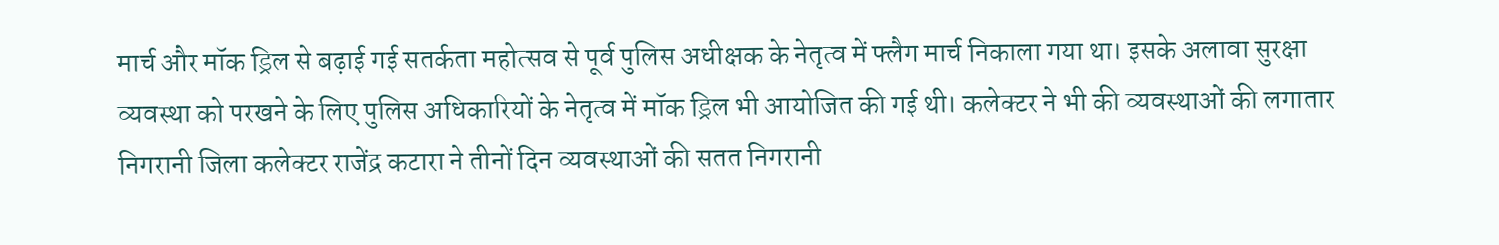मार्च और मॉक ड्रिल से बढ़ाई गई सतर्कता महोत्सव से पूर्व पुलिस अधीक्षक के नेतृत्व में फ्लैग मार्च निकाला गया था। इसके अलावा सुरक्षा व्यवस्था को परखने के लिए पुलिस अधिकारियों के नेतृत्व में मॉक ड्रिल भी आयोजित की गई थी। कलेक्टर ने भी की व्यवस्थाओं की लगातार निगरानी जिला कलेक्टर राजेंद्र कटारा ने तीनों दिन व्यवस्थाओं की सतत निगरानी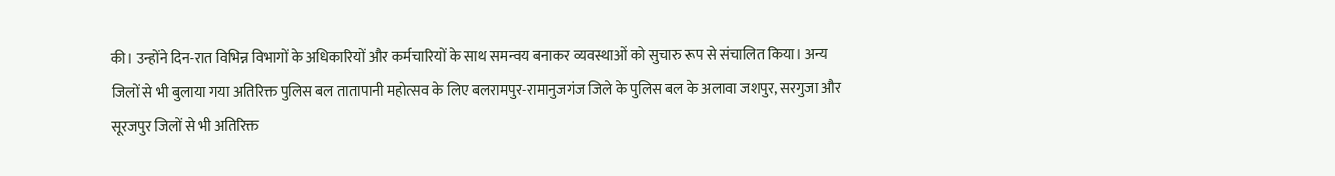की। उन्होंने दिन-रात विभिन्न विभागों के अधिकारियों और कर्मचारियों के साथ समन्वय बनाकर व्यवस्थाओं को सुचारु रूप से संचालित किया। अन्य जिलों से भी बुलाया गया अतिरिक्त पुलिस बल तातापानी महोत्सव के लिए बलरामपुर-रामानुजगंज जिले के पुलिस बल के अलावा जशपुर, सरगुजा और सूरजपुर जिलों से भी अतिरिक्त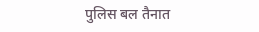पुलिस बल तैनात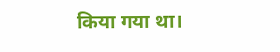किया गया था।